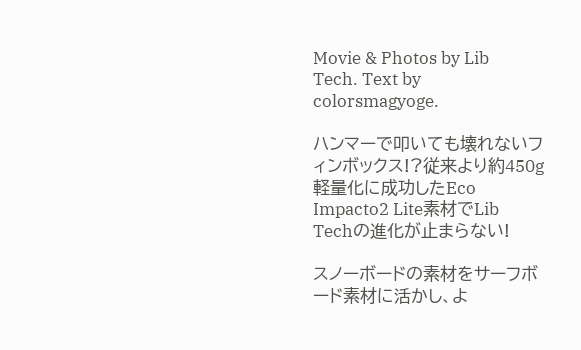Movie & Photos by Lib Tech. Text by colorsmagyoge.

ハンマーで叩いても壊れないフィンボックス!?従来より約450g軽量化に成功したEco Impacto2 Lite素材でLib Techの進化が止まらない!

スノーボードの素材をサーフボード素材に活かし、よ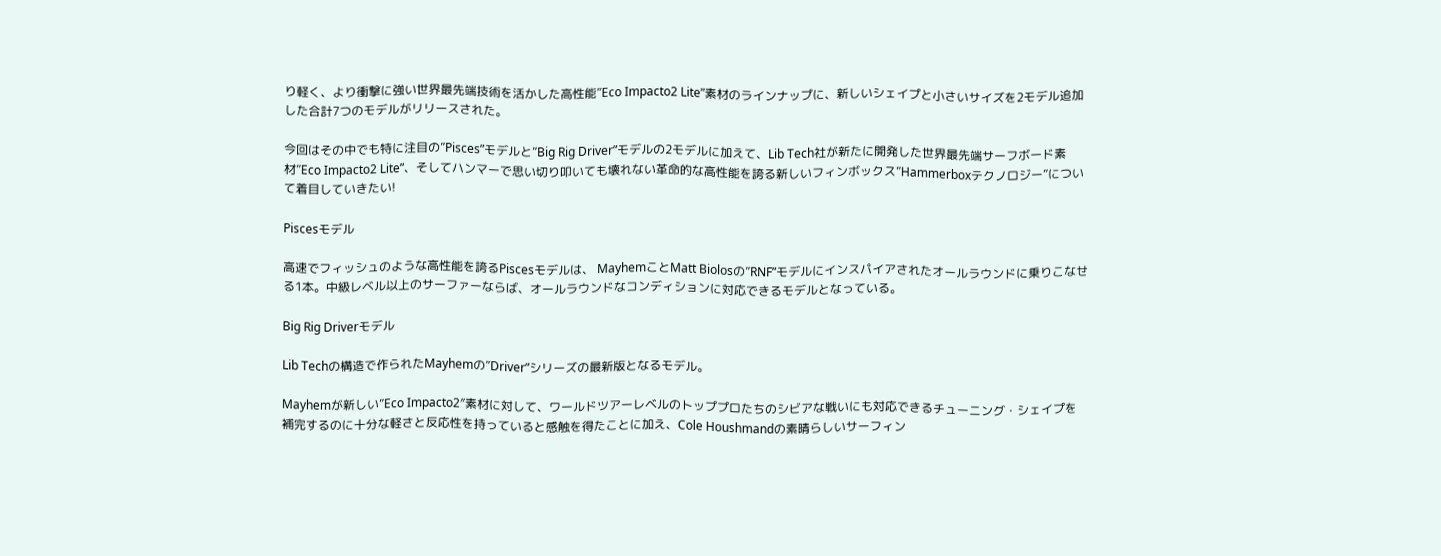り軽く、より衝撃に強い世界最先端技術を活かした高性能”Eco Impacto2 Lite”素材のラインナップに、新しいシェイプと小さいサイズを2モデル追加した合計7つのモデルがリリースされた。

今回はその中でも特に注目の”Pisces”モデルと”Big Rig Driver”モデルの2モデルに加えて、Lib Tech社が新たに開発した世界最先端サーフボード素材”Eco Impacto2 Lite”、そしてハンマーで思い切り叩いても壊れない革命的な高性能を誇る新しいフィンボックス”Hammerboxテクノロジー”について着目していきたい!

Piscesモデル

高速でフィッシュのような高性能を誇るPiscesモデルは、 MayhemことMatt Biolosの”RNF”モデルにインスパイアされたオールラウンドに乗りこなせる1本。中級レベル以上のサーファーならば、オールラウンドなコンディションに対応できるモデルとなっている。

Big Rig Driverモデル

Lib Techの構造で作られたMayhemの”Driver”シリーズの最新版となるモデル。

Mayhemが新しい”Eco Impacto2″素材に対して、ワールドツアーレベルのトッププロたちのシビアな戦いにも対応できるチューニング・シェイプを補完するのに十分な軽さと反応性を持っていると感触を得たことに加え、Cole Houshmandの素晴らしいサーフィン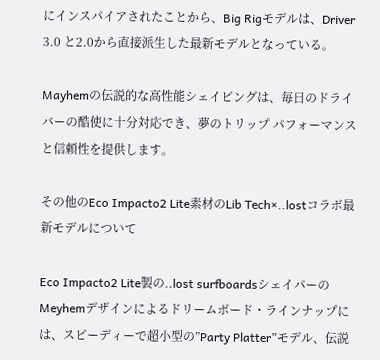にインスパイアされたことから、Big Rigモデルは、Driver 3.0 と2.0から直接派生した最新モデルとなっている。

Mayhemの伝説的な高性能シェイピングは、毎日のドライバーの酷使に十分対応でき、夢のトリップ パフォーマンスと信頼性を提供します。

その他のEco Impacto2 Lite素材のLib Tech×..lostコラボ最新モデルについて

Eco Impacto2 Lite製の..lost surfboardsシェイパーのMeyhemデザインによるドリームボード・ラインナップには、スピーディーで超小型の”Party Platter”モデル、伝説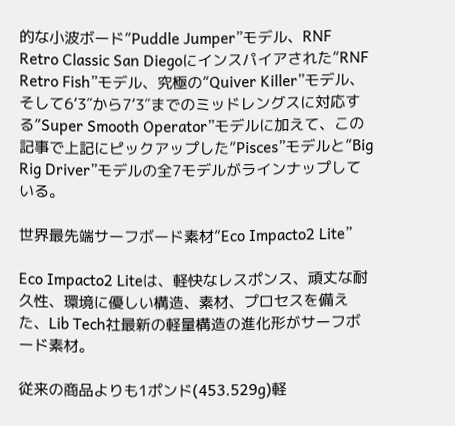的な小波ボード”Puddle Jumper”モデル、RNF Retro Classic San Diegoにインスパイアされた”RNF Retro Fish”モデル、究極の”Quiver Killer”モデル、そして6’3″から7’3″までのミッドレングスに対応する”Super Smooth Operator”モデルに加えて、この記事で上記にピックアップした”Pisces”モデルと”Big Rig Driver”モデルの全7モデルがラインナップしている。

世界最先端サーフボード素材”Eco Impacto2 Lite”

Eco Impacto2 Liteは、軽快なレスポンス、頑丈な耐久性、環境に優しい構造、素材、プロセスを備えた、Lib Tech社最新の軽量構造の進化形がサーフボード素材。

従来の商品よりも1ポンド(453.529g)軽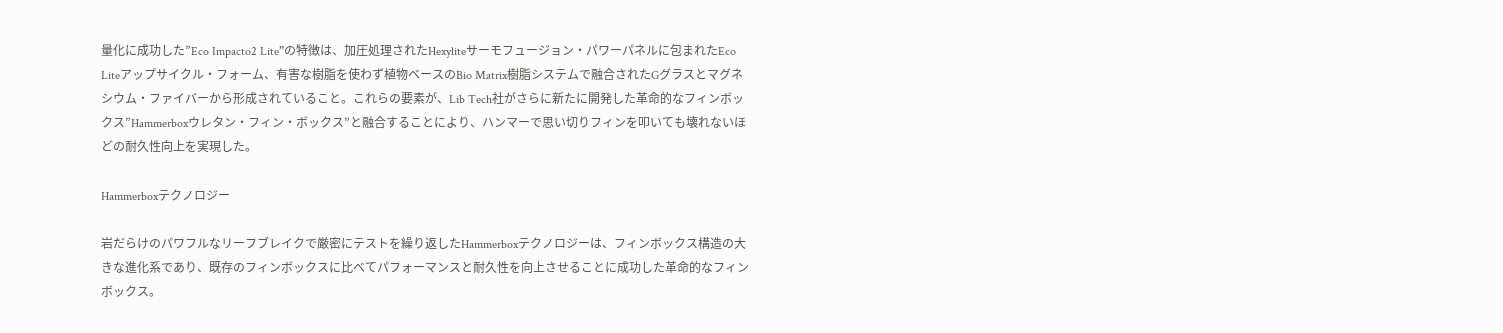量化に成功した”Eco Impacto2 Lite”の特徴は、加圧処理されたHexyliteサーモフュージョン・パワーパネルに包まれたEco Liteアップサイクル・フォーム、有害な樹脂を使わず植物ベースのBio Matrix樹脂システムで融合されたGグラスとマグネシウム・ファイバーから形成されていること。これらの要素が、Lib Tech社がさらに新たに開発した革命的なフィンボックス”Hammerboxウレタン・フィン・ボックス”と融合することにより、ハンマーで思い切りフィンを叩いても壊れないほどの耐久性向上を実現した。

Hammerboxテクノロジー

岩だらけのパワフルなリーフブレイクで厳密にテストを繰り返したHammerboxテクノロジーは、フィンボックス構造の大きな進化系であり、既存のフィンボックスに比べてパフォーマンスと耐久性を向上させることに成功した革命的なフィンボックス。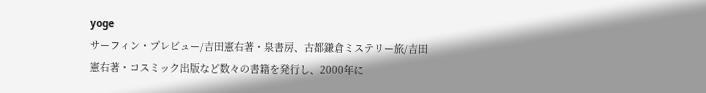yoge
サーフィン・プレビュー/吉田憲右著・泉書房、古都鎌倉ミステリー旅/吉田憲右著・コスミック出版など数々の書籍を発行し、2000年に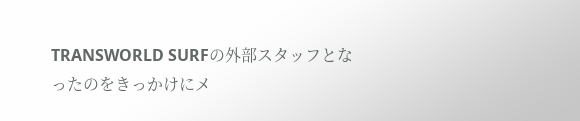TRANSWORLD SURFの外部スタッフとなったのをきっかけにメ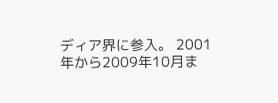ディア界に参入。 2001年から2009年10月ま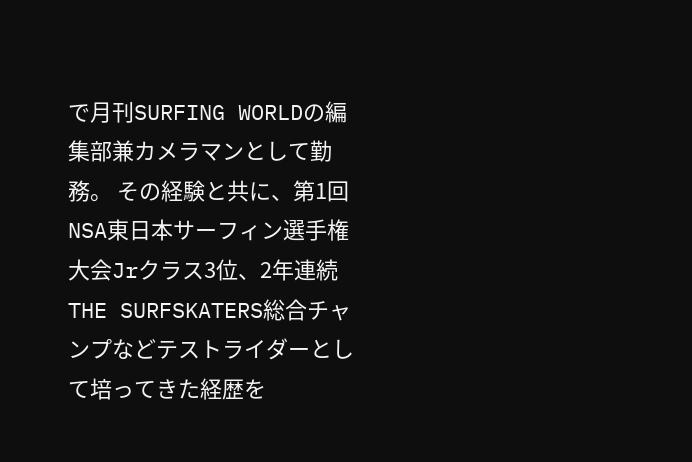で月刊SURFING WORLDの編集部兼カメラマンとして勤務。 その経験と共に、第1回NSA東日本サーフィン選手権大会Jrクラス3位、2年連続THE SURFSKATERS総合チャンプなどテストライダーとして培ってきた経歴を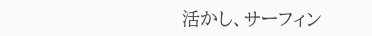活かし、サーフィン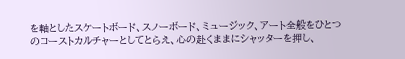を軸としたスケートボード、スノーボード、ミュージック、アート全般をひとつのコーストカルチャーとしてとらえ、心の赴くままにシャッターを押し、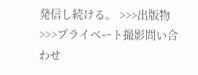発信し続ける。 >>>出版物 >>>プライベート撮影問い合わせ